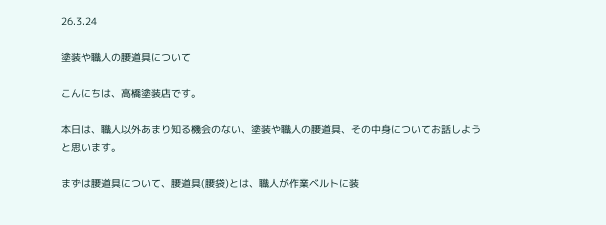26.3.24

塗装や職人の腰道具について

こんにちは、高橋塗装店です。

本日は、職人以外あまり知る機会のない、塗装や職人の腰道具、その中身についてお話しようと思います。

まずは腰道具について、腰道具(腰袋)とは、職人が作業ベルトに装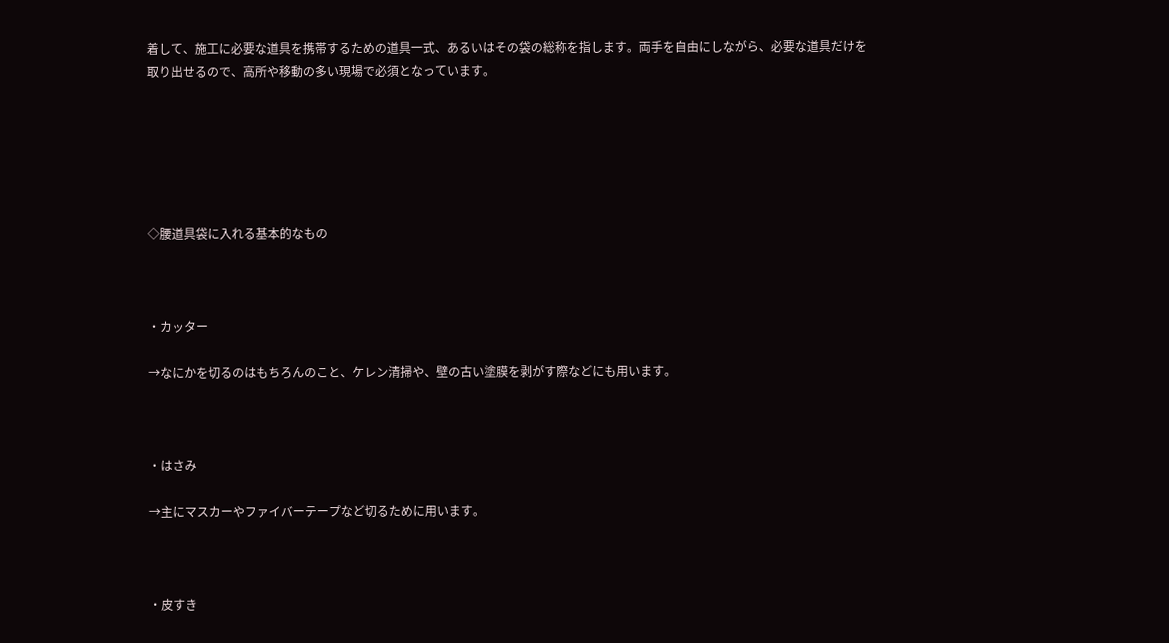着して、施工に必要な道具を携帯するための道具一式、あるいはその袋の総称を指します。両手を自由にしながら、必要な道具だけを取り出せるので、高所や移動の多い現場で必須となっています。






◇腰道具袋に入れる基本的なもの



・カッター

→なにかを切るのはもちろんのこと、ケレン清掃や、壁の古い塗膜を剥がす際などにも用います。



・はさみ

→主にマスカーやファイバーテープなど切るために用います。



・皮すき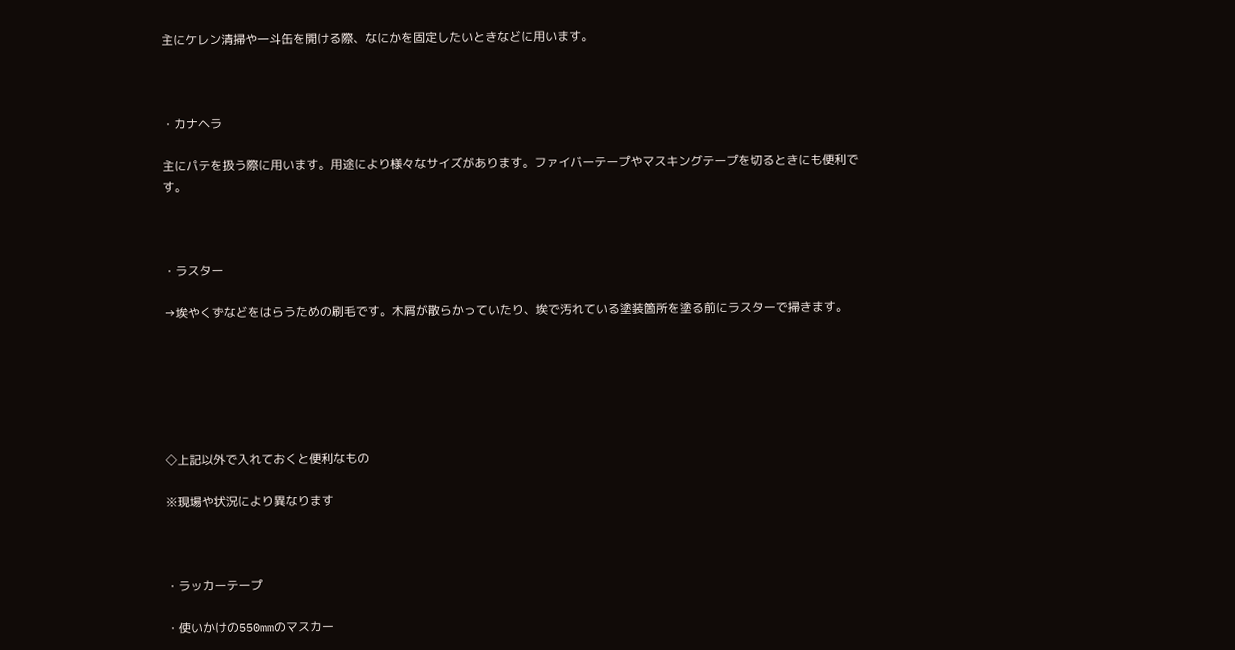主にケレン清掃や一斗缶を開ける際、なにかを固定したいときなどに用います。



・カナヘラ

主にパテを扱う際に用います。用途により様々なサイズがあります。ファイバーテープやマスキングテープを切るときにも便利です。



・ラスター

→埃やくずなどをはらうための刷毛です。木屑が散らかっていたり、埃で汚れている塗装箇所を塗る前にラスターで掃きます。






◇上記以外で入れておくと便利なもの

※現場や状況により異なります



・ラッカーテープ

・使いかけの550mmのマスカー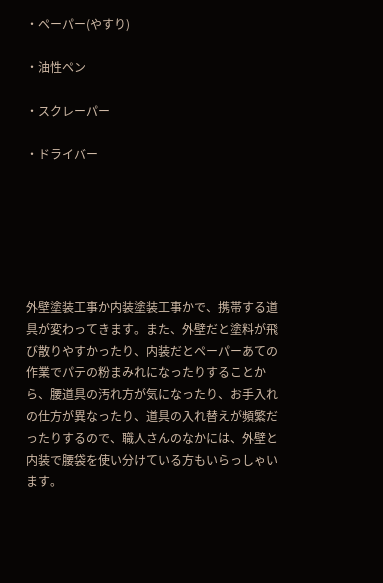・ペーパー(やすり)

・油性ペン

・スクレーパー

・ドライバー






外壁塗装工事か内装塗装工事かで、携帯する道具が変わってきます。また、外壁だと塗料が飛び散りやすかったり、内装だとペーパーあての作業でパテの粉まみれになったりすることから、腰道具の汚れ方が気になったり、お手入れの仕方が異なったり、道具の入れ替えが頻繁だったりするので、職人さんのなかには、外壁と内装で腰袋を使い分けている方もいらっしゃいます。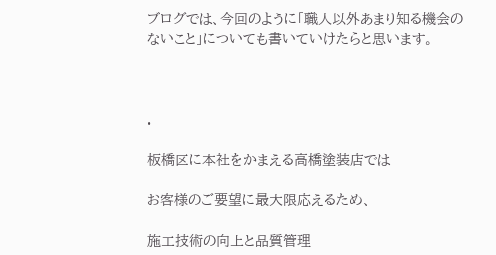ブログでは、今回のように「職人以外あまり知る機会のないこと」についても書いていけたらと思います。



.

板橋区に本社をかまえる高橋塗装店では

お客様のご要望に最大限応えるため、

施工技術の向上と品質管理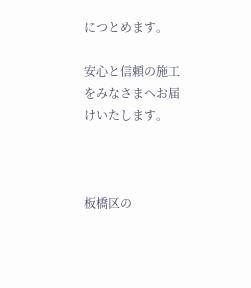につとめます。

安心と信頼の施工をみなさまへお届けいたします。



板橋区の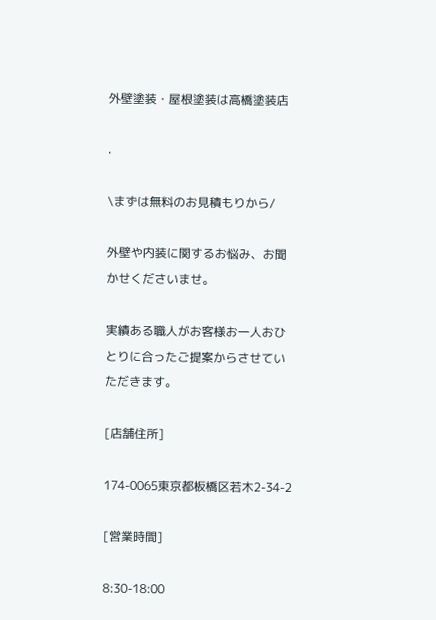外壁塗装・屋根塗装は高橋塗装店

.

\まずは無料のお見積もりから/

外壁や内装に関するお悩み、お聞かせくださいませ。

実績ある職人がお客様お一人おひとりに合ったご提案からさせていただきます。

[店舗住所]

174-0065東京都板橋区若木2-34-2

[営業時間]

8:30-18:00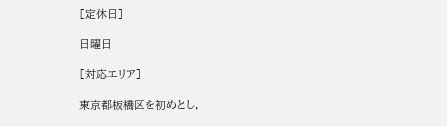[定休日]

日曜日

[対応エリア]

東京都板橋区を初めとし,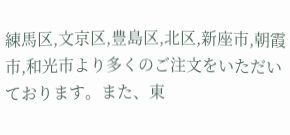練馬区,文京区,豊島区,北区,新座市,朝霞市,和光市より多くのご注文をいただいております。また、東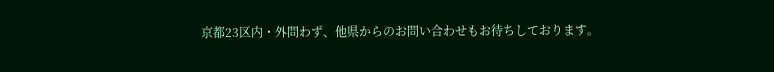京都23区内・外問わず、他県からのお問い合わせもお待ちしております。